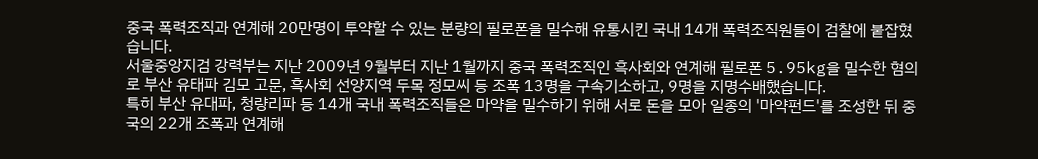중국 폭력조직과 연계해 20만명이 투약할 수 있는 분량의 필로폰을 밀수해 유통시킨 국내 14개 폭력조직원들이 검찰에 붙잡혔습니다.
서울중앙지검 강력부는 지난 2009년 9월부터 지난 1월까지 중국 폭력조직인 흑사회와 연계해 필로폰 5.95kg을 밀수한 혐의로 부산 유태파 김모 고문, 흑사회 선양지역 두목 정모씨 등 조폭 13명을 구속기소하고, 9명을 지명수배했습니다.
특히 부산 유대파, 청량리파 등 14개 국내 폭력조직들은 마약을 밀수하기 위해 서로 돈을 모아 일종의 '마약펀드'를 조성한 뒤 중국의 22개 조폭과 연계해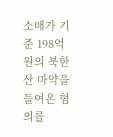소매가 기준 198억원의 북한산 마약을 들여온 혐의를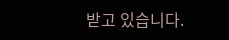받고 있습니다.